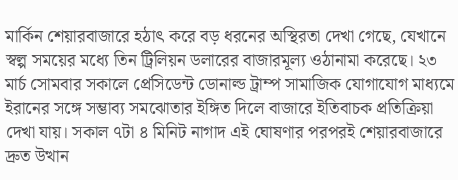মার্কিন শেয়ারবাজারে হঠাৎ করে বড় ধরনের অস্থিরতা দেখা গেছে, যেখানে স্বল্প সময়ের মধ্যে তিন ট্রিলিয়ন ডলারের বাজারমূল্য ওঠানামা করেছে। ২৩ মার্চ সোমবার সকালে প্রেসিডেন্ট ডোনাল্ড ট্রাম্প সামাজিক যোগাযোগ মাধ্যমে ইরানের সঙ্গে সম্ভাব্য সমঝোতার ইঙ্গিত দিলে বাজারে ইতিবাচক প্রতিক্রিয়া দেখা যায়। সকাল ৭টা ৪ মিনিট নাগাদ এই ঘোষণার পরপরই শেয়ারবাজারে দ্রুত উত্থান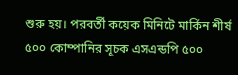শুরু হয়। পরবর্তী কয়েক মিনিটে মার্কিন শীর্ষ ৫০০ কোম্পানির সূচক এসএন্ডপি ৫০০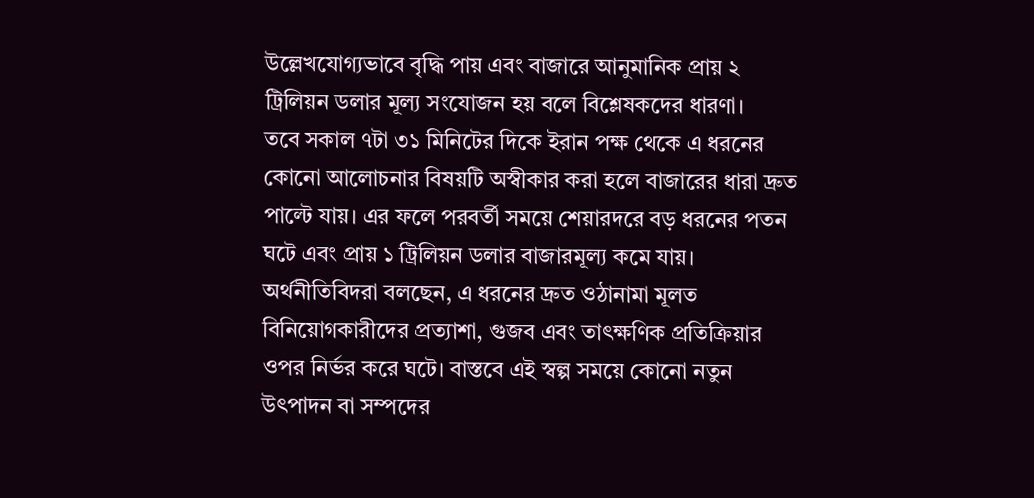উল্লেখযোগ্যভাবে বৃদ্ধি পায় এবং বাজারে আনুমানিক প্রায় ২ ট্রিলিয়ন ডলার মূল্য সংযোজন হয় বলে বিশ্লেষকদের ধারণা।
তবে সকাল ৭টা ৩১ মিনিটের দিকে ইরান পক্ষ থেকে এ ধরনের কোনো আলোচনার বিষয়টি অস্বীকার করা হলে বাজারের ধারা দ্রুত পাল্টে যায়। এর ফলে পরবর্তী সময়ে শেয়ারদরে বড় ধরনের পতন ঘটে এবং প্রায় ১ ট্রিলিয়ন ডলার বাজারমূল্য কমে যায়।
অর্থনীতিবিদরা বলছেন, এ ধরনের দ্রুত ওঠানামা মূলত বিনিয়োগকারীদের প্রত্যাশা, গুজব এবং তাৎক্ষণিক প্রতিক্রিয়ার ওপর নির্ভর করে ঘটে। বাস্তবে এই স্বল্প সময়ে কোনো নতুন উৎপাদন বা সম্পদের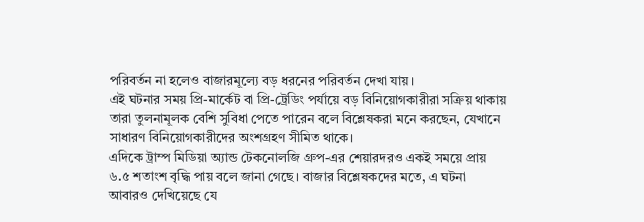পরিবর্তন না হলেও বাজারমূল্যে বড় ধরনের পরিবর্তন দেখা যায়।
এই ঘটনার সময় প্রি-মার্কেট বা প্রি-ট্রেডিং পর্যায়ে বড় বিনিয়োগকারীরা সক্রিয় থাকায় তারা তুলনামূলক বেশি সুবিধা পেতে পারেন বলে বিশ্লেষকরা মনে করছেন, যেখানে সাধারণ বিনিয়োগকারীদের অংশগ্রহণ সীমিত থাকে।
এদিকে ট্রাম্প মিডিয়া অ্যান্ড টেকনোলজি গ্রুপ-এর শেয়ারদরও একই সময়ে প্রায় ৬.৫ শতাংশ বৃদ্ধি পায় বলে জানা গেছে। বাজার বিশ্লেষকদের মতে, এ ঘটনা আবারও দেখিয়েছে যে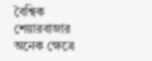বৈশ্বিক শেয়ারবাজার অনেক ক্ষেত্রে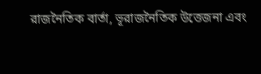রাজনৈতিক বার্তা, ভূরাজনৈতিক উত্তেজনা এবং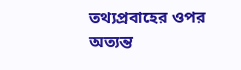তথ্যপ্রবাহের ওপর অত্যন্ত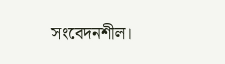সংবেদনশীল।